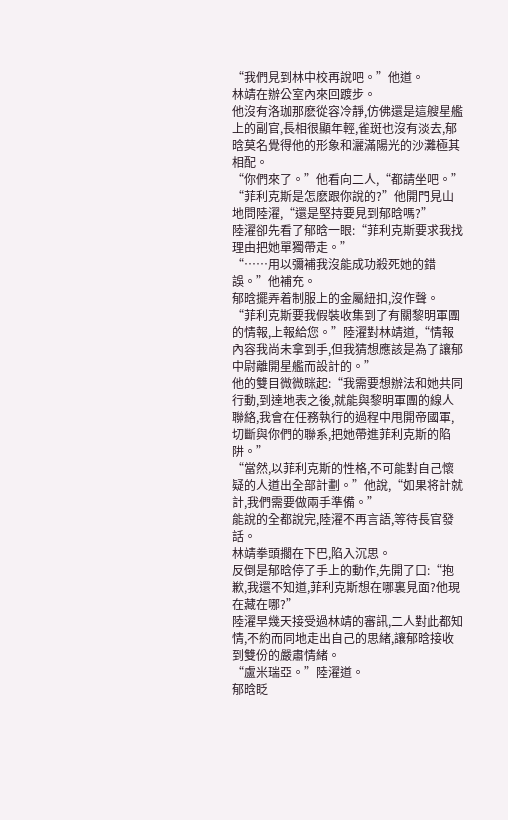“我們見到林中校再說吧。”他道。
林靖在辦公室內來回踱步。
他沒有洛珈那麽從容冷靜,仿佛還是這艘星艦上的副官,長相很顯年輕,雀斑也沒有淡去,郁晗莫名覺得他的形象和灑滿陽光的沙灘極其相配。
“你們來了。”他看向二人,“都請坐吧。”
“菲利克斯是怎麽跟你說的?”他開門見山地問陸濯,“還是堅持要見到郁晗嗎?”
陸濯卻先看了郁晗一眼:“菲利克斯要求我找理由把她單獨帶走。”
“……用以彌補我沒能成功殺死她的錯誤。”他補充。
郁晗擺弄着制服上的金屬紐扣,沒作聲。
“菲利克斯要我假裝收集到了有關黎明軍團的情報,上報給您。”陸濯對林靖道,“情報內容我尚未拿到手,但我猜想應該是為了讓郁中尉離開星艦而設計的。”
他的雙目微微眯起:“我需要想辦法和她共同行動,到達地表之後,就能與黎明軍團的線人聯絡,我會在任務執行的過程中甩開帝國軍,切斷與你們的聯系,把她帶進菲利克斯的陷阱。”
“當然,以菲利克斯的性格,不可能對自己懷疑的人道出全部計劃。”他說,“如果将計就計,我們需要做兩手準備。”
能說的全都說完,陸濯不再言語,等待長官發話。
林靖拳頭擱在下巴,陷入沉思。
反倒是郁晗停了手上的動作,先開了口:“抱歉,我還不知道,菲利克斯想在哪裏見面?他現在藏在哪?”
陸濯早幾天接受過林靖的審訊,二人對此都知情,不約而同地走出自己的思緒,讓郁晗接收到雙份的嚴肅情緒。
“盧米瑞亞。”陸濯道。
郁晗眨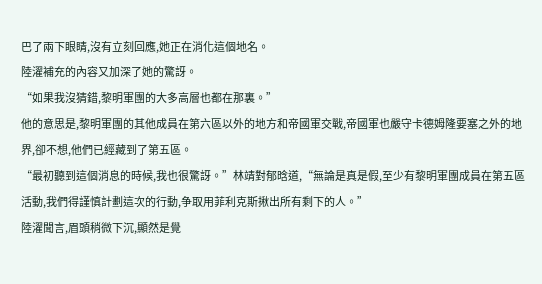巴了兩下眼睛,沒有立刻回應,她正在消化這個地名。
陸濯補充的內容又加深了她的驚訝。
“如果我沒猜錯,黎明軍團的大多高層也都在那裏。”
他的意思是,黎明軍團的其他成員在第六區以外的地方和帝國軍交戰,帝國軍也嚴守卡德姆隆要塞之外的地界,卻不想,他們已經藏到了第五區。
“最初聽到這個消息的時候,我也很驚訝。”林靖對郁晗道,“無論是真是假,至少有黎明軍團成員在第五區活動,我們得謹慎計劃這次的行動,争取用菲利克斯揪出所有剩下的人。”
陸濯聞言,眉頭稍微下沉,顯然是覺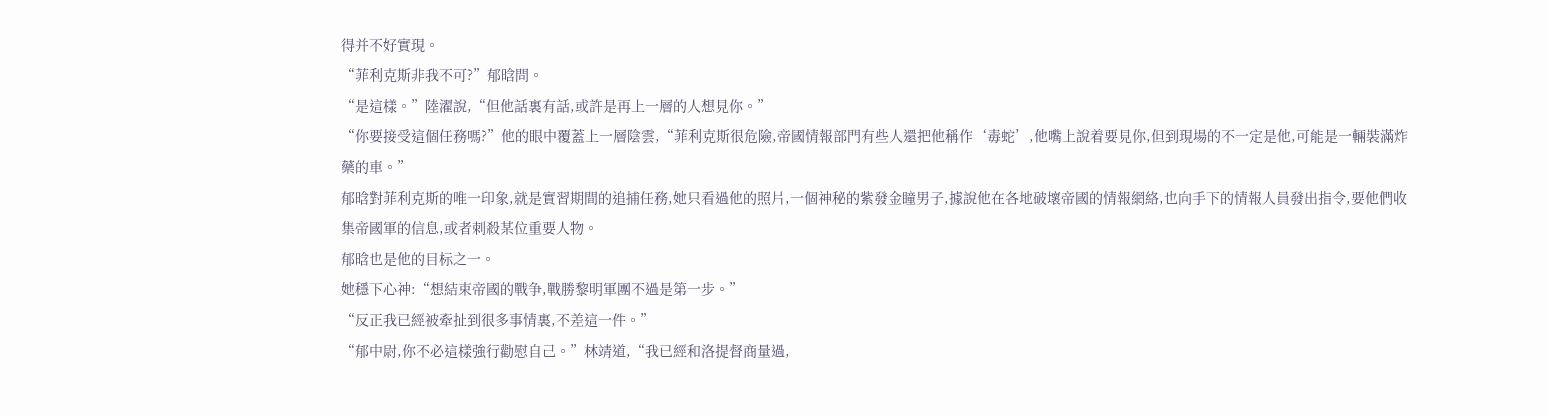得并不好實現。
“菲利克斯非我不可?”郁晗問。
“是這樣。”陸濯說,“但他話裏有話,或許是再上一層的人想見你。”
“你要接受這個任務嗎?”他的眼中覆蓋上一層陰雲,“菲利克斯很危險,帝國情報部門有些人還把他稱作‘毒蛇’,他嘴上說着要見你,但到現場的不一定是他,可能是一輛裝滿炸藥的車。”
郁晗對菲利克斯的唯一印象,就是實習期間的追捕任務,她只看過他的照片,一個神秘的紫發金瞳男子,據說他在各地破壞帝國的情報網絡,也向手下的情報人員發出指令,要他們收集帝國軍的信息,或者刺殺某位重要人物。
郁晗也是他的目标之一。
她穩下心神:“想結束帝國的戰争,戰勝黎明軍團不過是第一步。”
“反正我已經被牽扯到很多事情裏,不差這一件。”
“郁中尉,你不必這樣強行勸慰自己。”林靖道,“我已經和洛提督商量過,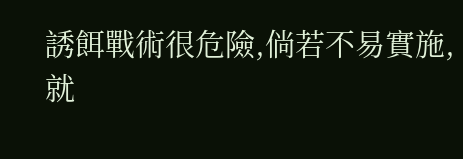誘餌戰術很危險,倘若不易實施,就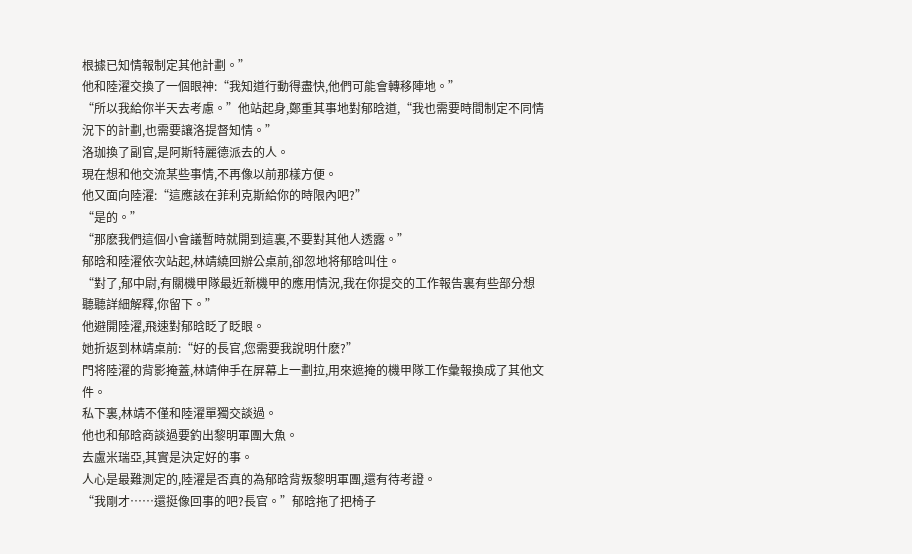根據已知情報制定其他計劃。”
他和陸濯交換了一個眼神:“我知道行動得盡快,他們可能會轉移陣地。”
“所以我給你半天去考慮。”他站起身,鄭重其事地對郁晗道,“我也需要時間制定不同情況下的計劃,也需要讓洛提督知情。”
洛珈換了副官,是阿斯特麗德派去的人。
現在想和他交流某些事情,不再像以前那樣方便。
他又面向陸濯:“這應該在菲利克斯給你的時限內吧?”
“是的。”
“那麽我們這個小會議暫時就開到這裏,不要對其他人透露。”
郁晗和陸濯依次站起,林靖繞回辦公桌前,卻忽地将郁晗叫住。
“對了,郁中尉,有關機甲隊最近新機甲的應用情況,我在你提交的工作報告裏有些部分想聽聽詳細解釋,你留下。”
他避開陸濯,飛速對郁晗眨了眨眼。
她折返到林靖桌前:“好的長官,您需要我說明什麽?”
門将陸濯的背影掩蓋,林靖伸手在屏幕上一劃拉,用來遮掩的機甲隊工作彙報換成了其他文件。
私下裏,林靖不僅和陸濯單獨交談過。
他也和郁晗商談過要釣出黎明軍團大魚。
去盧米瑞亞,其實是決定好的事。
人心是最難測定的,陸濯是否真的為郁晗背叛黎明軍團,還有待考證。
“我剛才……還挺像回事的吧?長官。”郁晗拖了把椅子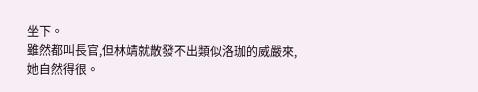坐下。
雖然都叫長官,但林靖就散發不出類似洛珈的威嚴來,她自然得很。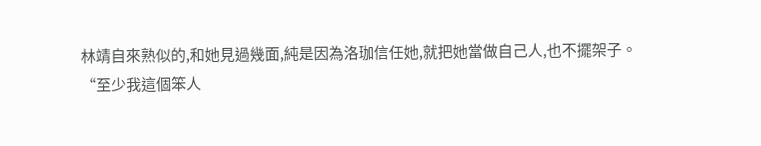林靖自來熟似的,和她見過幾面,純是因為洛珈信任她,就把她當做自己人,也不擺架子。
“至少我這個笨人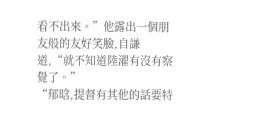看不出來。”他露出一個朋友般的友好笑臉,自謙道,“就不知道陸濯有沒有察覺了。”
“郁晗,提督有其他的話要特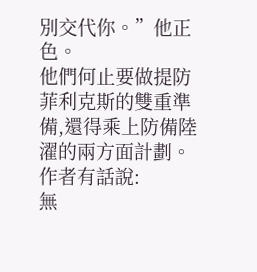別交代你。”他正色。
他們何止要做提防菲利克斯的雙重準備,還得乘上防備陸濯的兩方面計劃。
作者有話說:
無